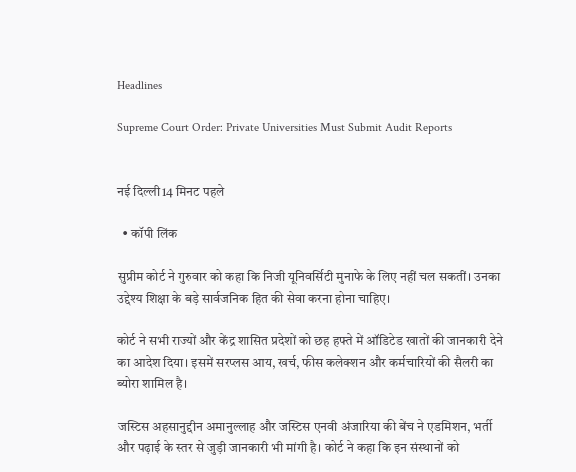Headlines

Supreme Court Order: Private Universities Must Submit Audit Reports


नई दिल्ली14 मिनट पहले

  • कॉपी लिंक

सुप्रीम कोर्ट ने गुरुवार को कहा कि निजी यूनिवर्सिटी मुनाफे के लिए नहीं चल सकतीं। उनका उद्देश्य शिक्षा के बड़े सार्वजनिक हित की सेवा करना होना चाहिए।

कोर्ट ने सभी राज्यों और केंद्र शासित प्रदेशों को छह हफ्ते में ऑडिटेड खातों की जानकारी देने का आदेश दिया। इसमें सरप्लस आय, खर्च, फीस कलेक्शन और कर्मचारियों की सैलरी का ब्योरा शामिल है।

जस्टिस अहसानुद्दीन अमानुल्लाह और जस्टिस एनवी अंजारिया की बेंच ने एडमिशन, भर्ती और पढ़ाई के स्तर से जुड़ी जानकारी भी मांगी है। कोर्ट ने कहा कि इन संस्थानों को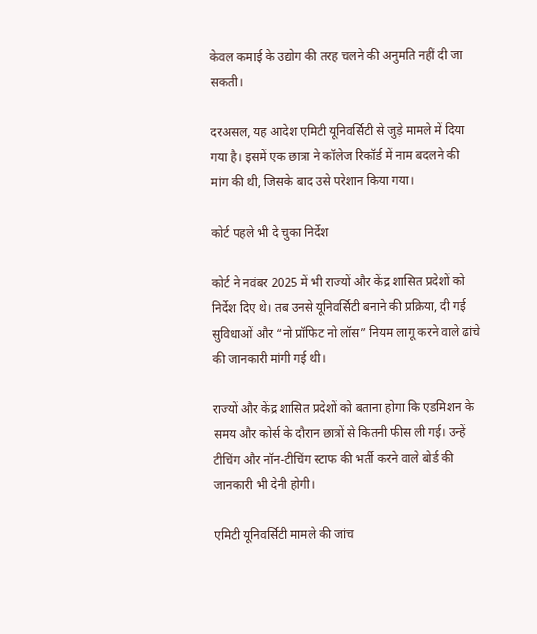केवल कमाई के उद्योग की तरह चलने की अनुमति नहीं दी जा सकती।

दरअसल, यह आदेश एमिटी यूनिवर्सिटी से जुड़े मामले में दिया गया है। इसमें एक छात्रा ने कॉलेज रिकॉर्ड में नाम बदलने की मांग की थी, जिसके बाद उसे परेशान किया गया।

कोर्ट पहले भी दे चुका निर्देश

कोर्ट ने नवंबर 2025 में भी राज्यों और केंद्र शासित प्रदेशों को निर्देश दिए थे। तब उनसे यूनिवर्सिटी बनाने की प्रक्रिया, दी गई सुविधाओं और “नो प्रॉफिट नो लॉस” नियम लागू करने वाले ढांचे की जानकारी मांगी गई थी।

राज्यों और केंद्र शासित प्रदेशों को बताना होगा कि एडमिशन के समय और कोर्स के दौरान छात्रों से कितनी फीस ली गई। उन्हें टीचिंग और नॉन-टीचिंग स्टाफ की भर्ती करने वाले बोर्ड की जानकारी भी देनी होगी।

एमिटी यूनिवर्सिटी मामले की जांच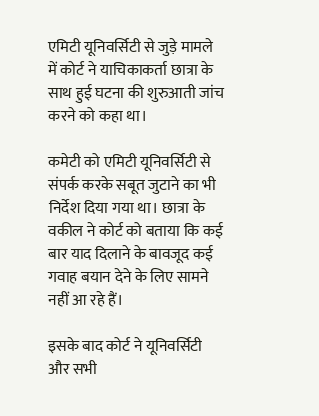एमिटी यूनिवर्सिटी से जुड़े मामले में कोर्ट ने याचिकाकर्ता छात्रा के साथ हुई घटना की शुरुआती जांच करने को कहा था।

कमेटी को एमिटी यूनिवर्सिटी से संपर्क करके सबूत जुटाने का भी निर्देश दिया गया था। छात्रा के वकील ने कोर्ट को बताया कि कई बार याद दिलाने के बावजूद कई गवाह बयान देने के लिए सामने नहीं आ रहे हैं।

इसके बाद कोर्ट ने यूनिवर्सिटी और सभी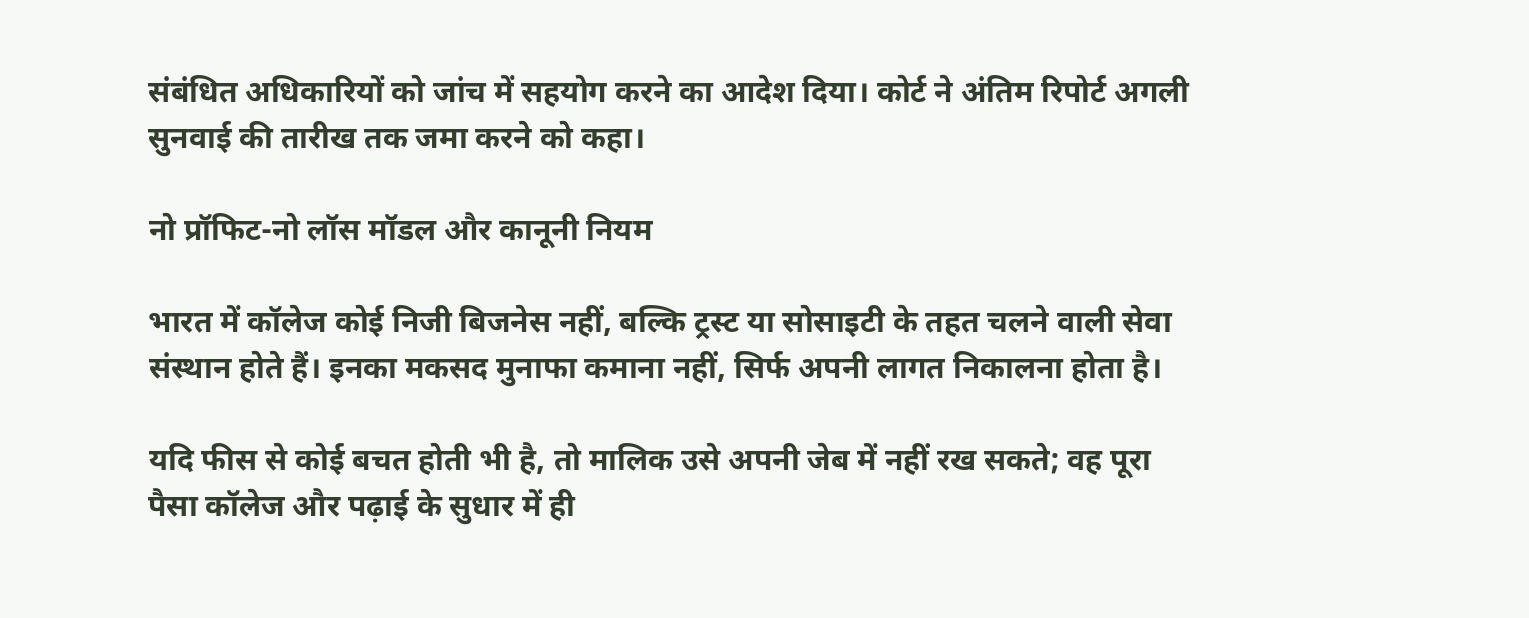संबंधित अधिकारियों को जांच में सहयोग करने का आदेश दिया। कोर्ट ने अंतिम रिपोर्ट अगली सुनवाई की तारीख तक जमा करने को कहा।

नो प्रॉफिट-नो लॉस मॉडल और कानूनी नियम

भारत में कॉलेज कोई निजी बिजनेस नहीं, बल्कि ट्रस्ट या सोसाइटी के तहत चलने वाली सेवा संस्थान होते हैं। इनका मकसद मुनाफा कमाना नहीं, सिर्फ अपनी लागत निकालना होता है।

यदि फीस से कोई बचत होती भी है, तो मालिक उसे अपनी जेब में नहीं रख सकते; वह पूरा पैसा कॉलेज और पढ़ाई के सुधार में ही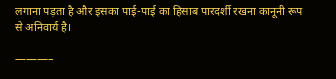लगाना पड़ता है और इसका पाई-पाई का हिसाब पारदर्शी रखना कानूनी रूप से अनिवार्य है।

———–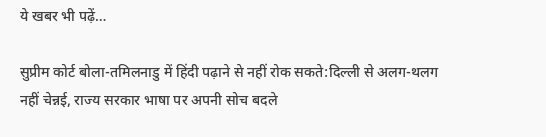ये खबर भी पढ़ें…

सुप्रीम कोर्ट बोला-तमिलनाडु में हिंदी पढ़ाने से नहीं रोक सकते:दिल्ली से अलग-थलग नहीं चेन्नई, राज्य सरकार भाषा पर अपनी सोच बदले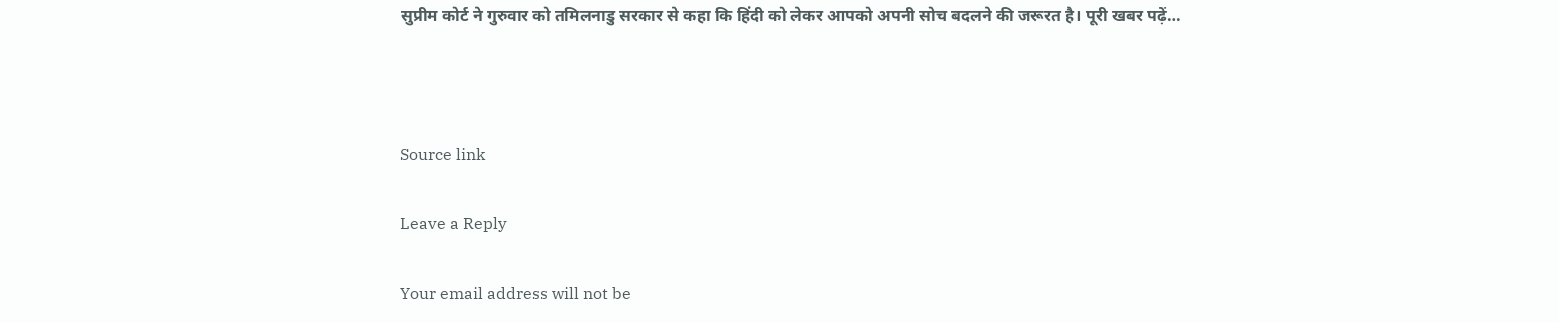सुप्रीम कोर्ट ने गुरुवार को तमिलनाडु सरकार से कहा कि हिंदी को लेकर आपको अपनी सोच बदलने की जरूरत है। पूरी खबर पढ़ें…



Source link

Leave a Reply

Your email address will not be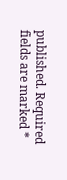published. Required fields are marked *